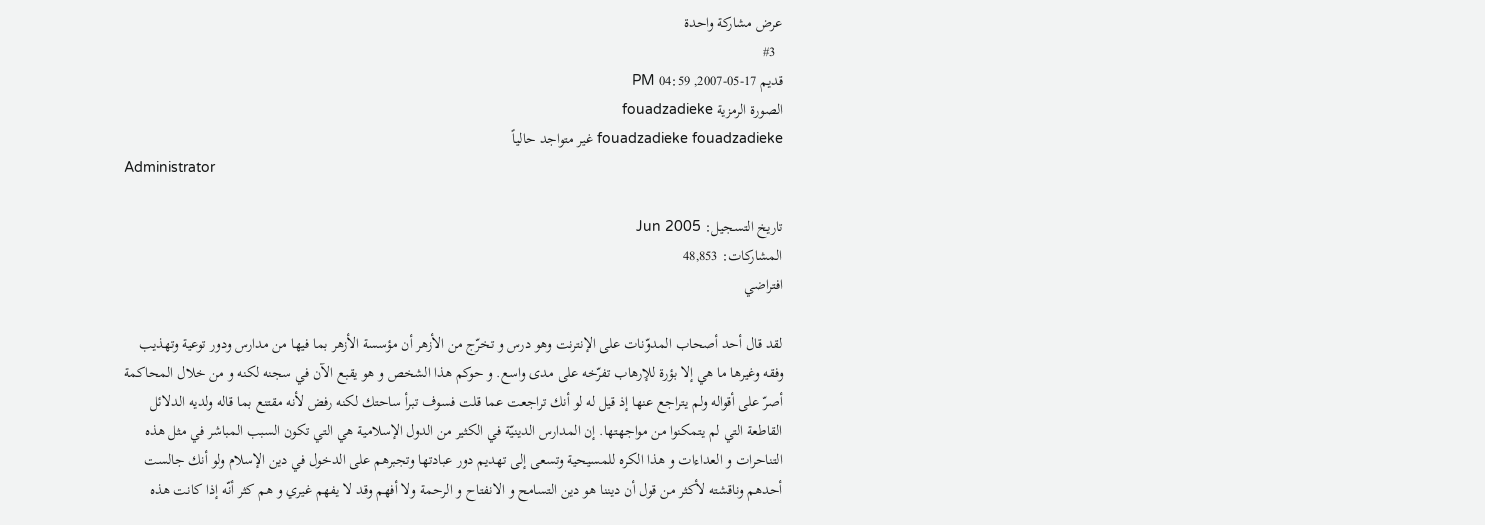عرض مشاركة واحدة
  #3
قديم 17-05-2007, 04:59 PM
الصورة الرمزية fouadzadieke
fouadzadieke fouadzadieke غير متواجد حالياً
Administrator

تاريخ التسجيل: Jun 2005
المشاركات: 48,853
افتراضي

لقد قال أحد أصحاب المدوّنات على الإنترنت وهو درس و تخرّج من الأزهر أن مؤسسة الأزهر بما فيها من مدارس ودور توعية وتهذيب وفقه وغيرها ما هي إلا بؤرة للإرهاب تفرّخه على مدى واسع. و حوكم هذا الشخص و هو يقبع الآن في سجنه لكنه و من خلال المحاكمة أصرّ على أقواله ولم يتراجع عنها إذ قيل له لو أنك تراجعت عما قلت فسوف تبرأ ساحتك لكنه رفض لأنه مقتنع بما قاله ولديه الدلائل القاطعة التي لم يتمكنوا من مواجهتها. إن المدارس الدينيّة في الكثير من الدول الإسلامية هي التي تكون السبب المباشر في مثل هذه التناحرات و العداءات و هذا الكره للمسيحية وتسعى إلى تهديم دور عبادتها وتجبرهم على الدخول في دين الإسلام ولو أنك جالست أحدهم وناقشته لأكثر من قول أن ديننا هو دين التسامح و الانفتاح و الرحمة ولا أفهم وقد لا يفهم غيري و هم كثر أنّه إذا كانت هذه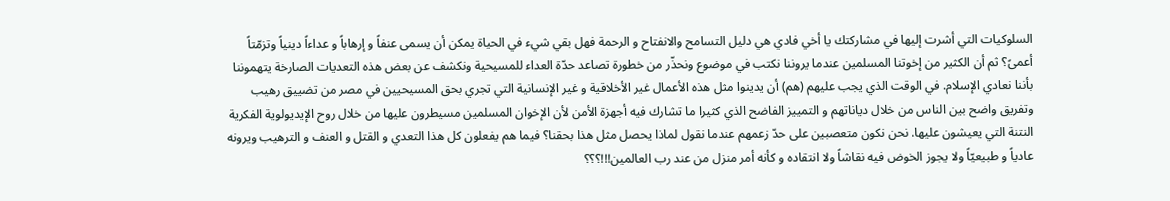السلوكيات التي أشرت إليها في مشاركتك يا أخي فادي هي دليل التسامح والانفتاح و الرحمة فهل بقي شيء في الحياة يمكن أن يسمى عنفاً و إرهاباً و عداءاً دينياً وتزمّتاً أعمىً؟ ثم أن الكثير من إخوتنا المسلمين عندما يروننا نكتب في موضوع ونحذّر من خطورة تصاعد حدّة العداء للمسيحية ونكشف عن بعض هذه التعديات الصارخة يتهموننا بأننا نعادي الإسلام. في الوقت الذي يجب عليهم (هم) أن يدينوا مثل هذه الأعمال غير الأخلاقية و غير الإنسانية التي تجري بحق المسيحيين في مصر من تضييق رهيب وتفريق واضح بين الناس من خلال دياناتهم و التمييز الفاضح الذي كثيرا ما تشارك فيه أجهزة الأمن لأن الإخوان المسلمين مسيطرون عليها من خلال روح الإيديولوية الفكرية النتنة التي يعيشون عليها. نحن نكون متعصبين على حدّ زعمهم عندما نقول لماذا يحصل مثل هذا بحقنا؟ فيما هم يفعلون كل هذا التعدي و القتل و العنف و الترهيب ويرونه عادياً و طبيعيّاً ولا يجوز الخوض فيه نقاشاً ولا انتقاده و كأنه أمر منزل من عند رب العالمين!!!؟؟؟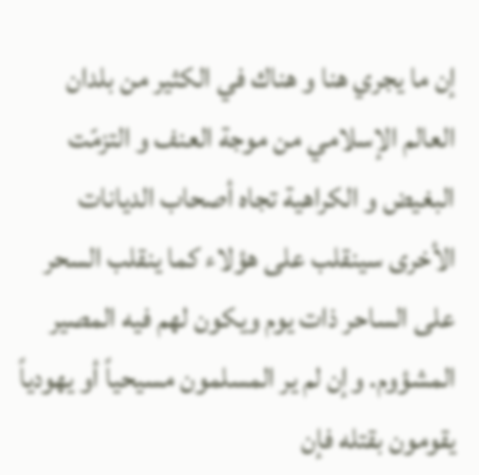إن ما يجري هنا و هناك في الكثير من بلدان العالم الإسلامي من موجة العنف و التزمّت البغيض و الكراهية تجاه أصحاب الديانات الأخرى سينقلب على هؤلاء كما ينقلب السحر على الساحر ذات يوم ويكون لهم فيه المصير المشؤوم. وإن لم ير المسلمون مسيحياً أو يهودياً يقومون بقتله فإن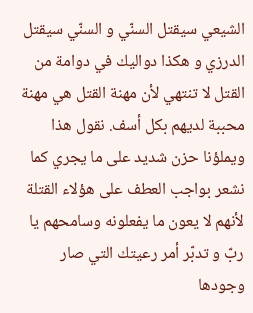الشيعي سيقتل السنّي و السنّي سيقتل الدرزي و هكذا دواليك في دوامة من القتل لا تنتهي لأن مهنة القتل هي مهنة محببة لديهم بكل أسف. نقول هذا ويملؤنا حزن شديد على ما يجري كما نشعر بواجب العطف على هؤلاء القتلة لأنهم لا يعون ما يفعلونه وسامحهم يا ربّ و تدبّر أمر رعيتك التي صار وجودها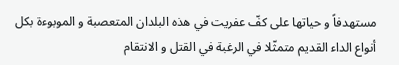مستهدفاً و حياتها على كفّ عفريت في هذه البلدان المتعصبة و الموبوءة بكل أنواع الداء القديم متمثّلا في الرغبة في القتل و الانتقام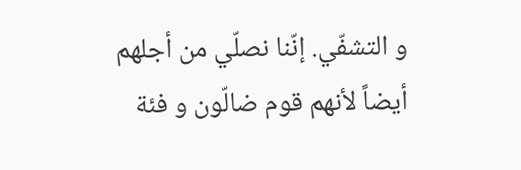و التشفّي. إنّنا نصلّي من أجلهم أيضاً لأنهم قوم ضالّون و فئة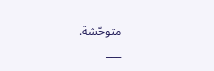متوحّشة.
___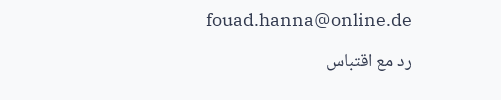fouad.hanna@online.de

رد مع اقتباس